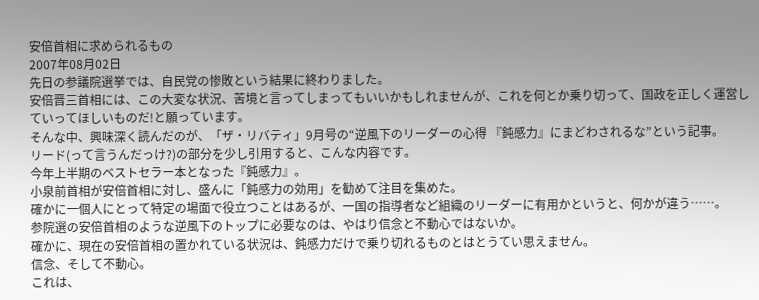安倍首相に求められるもの
2007年08月02日
先日の参議院選挙では、自民党の惨敗という結果に終わりました。
安倍晋三首相には、この大変な状況、苦境と言ってしまってもいいかもしれませんが、これを何とか乗り切って、国政を正しく運営していってほしいものだ!と願っています。
そんな中、興味深く読んだのが、「ザ・リバティ」9月号の“逆風下のリーダーの心得 『鈍感力』にまどわされるな”という記事。
リード(って言うんだっけ?)の部分を少し引用すると、こんな内容です。
今年上半期のベストセラー本となった『鈍感力』。
小泉前首相が安倍首相に対し、盛んに「鈍感力の効用」を勧めて注目を集めた。
確かに一個人にとって特定の場面で役立つことはあるが、一国の指導者など組織のリーダーに有用かというと、何かが違う……。
参院選の安倍首相のような逆風下のトップに必要なのは、やはり信念と不動心ではないか。
確かに、現在の安倍首相の置かれている状況は、鈍感力だけで乗り切れるものとはとうてい思えません。
信念、そして不動心。
これは、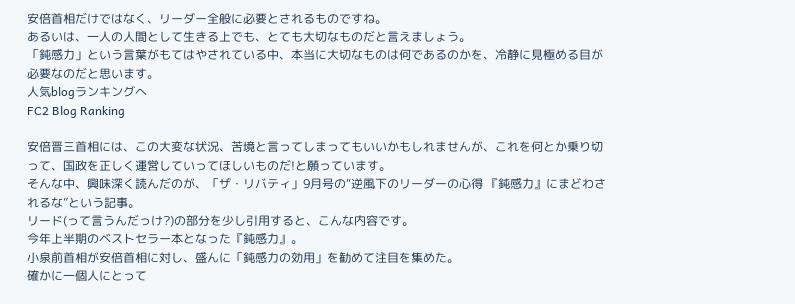安倍首相だけではなく、リーダー全般に必要とされるものですね。
あるいは、一人の人間として生きる上でも、とても大切なものだと言えましょう。
「鈍感力」という言葉がもてはやされている中、本当に大切なものは何であるのかを、冷静に見極める目が必要なのだと思います。
人気blogランキングへ
FC2 Blog Ranking

安倍晋三首相には、この大変な状況、苦境と言ってしまってもいいかもしれませんが、これを何とか乗り切って、国政を正しく運営していってほしいものだ!と願っています。
そんな中、興味深く読んだのが、「ザ・リバティ」9月号の“逆風下のリーダーの心得 『鈍感力』にまどわされるな”という記事。
リード(って言うんだっけ?)の部分を少し引用すると、こんな内容です。
今年上半期のベストセラー本となった『鈍感力』。
小泉前首相が安倍首相に対し、盛んに「鈍感力の効用」を勧めて注目を集めた。
確かに一個人にとって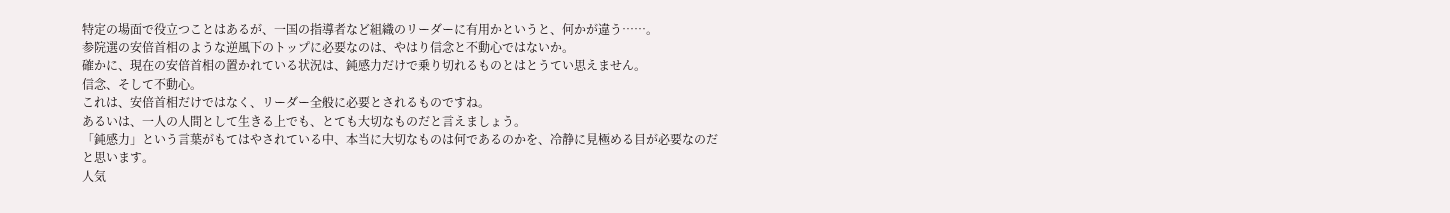特定の場面で役立つことはあるが、一国の指導者など組織のリーダーに有用かというと、何かが違う……。
参院選の安倍首相のような逆風下のトップに必要なのは、やはり信念と不動心ではないか。
確かに、現在の安倍首相の置かれている状況は、鈍感力だけで乗り切れるものとはとうてい思えません。
信念、そして不動心。
これは、安倍首相だけではなく、リーダー全般に必要とされるものですね。
あるいは、一人の人間として生きる上でも、とても大切なものだと言えましょう。
「鈍感力」という言葉がもてはやされている中、本当に大切なものは何であるのかを、冷静に見極める目が必要なのだと思います。
人気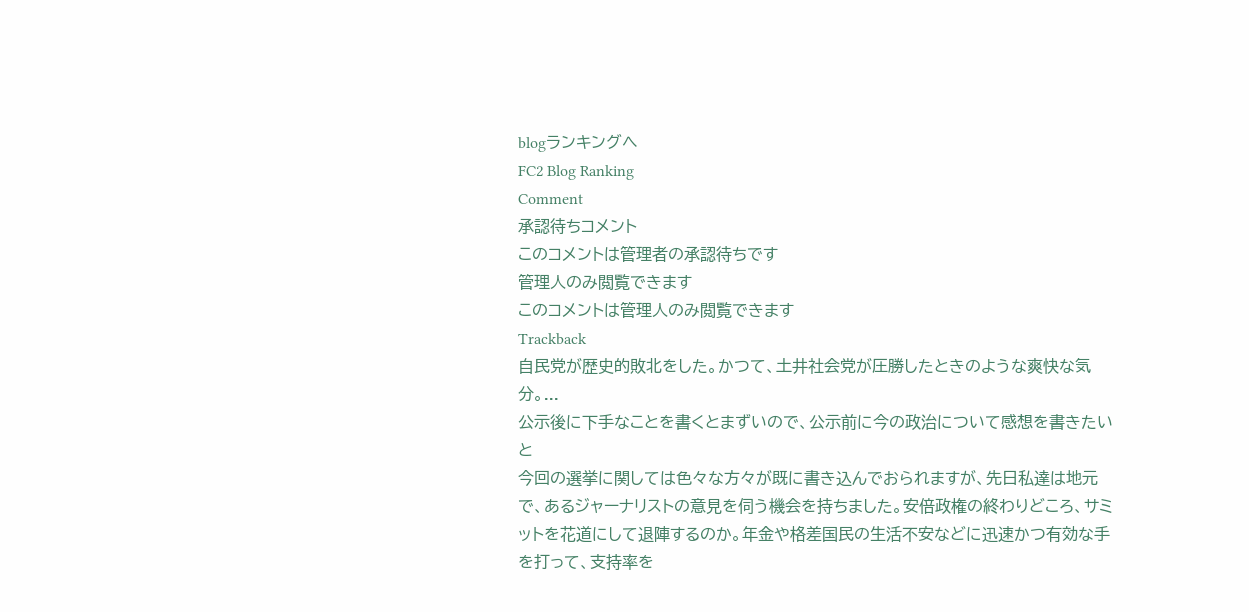blogランキングへ
FC2 Blog Ranking
Comment
承認待ちコメント
このコメントは管理者の承認待ちです
管理人のみ閲覧できます
このコメントは管理人のみ閲覧できます
Trackback
自民党が歴史的敗北をした。かつて、土井社会党が圧勝したときのような爽快な気分。...
公示後に下手なことを書くとまずいので、公示前に今の政治について感想を書きたいと
今回の選挙に関しては色々な方々が既に書き込んでおられますが、先日私達は地元で、あるジャーナリストの意見を伺う機会を持ちました。安倍政権の終わりどころ、サミットを花道にして退陣するのか。年金や格差国民の生活不安などに迅速かつ有効な手を打って、支持率を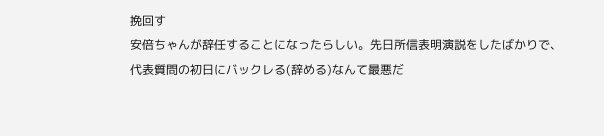挽回す
安倍ちゃんが辞任することになったらしい。先日所信表明演説をしたばかりで、代表質問の初日にバックレる(辞める)なんて最悪だ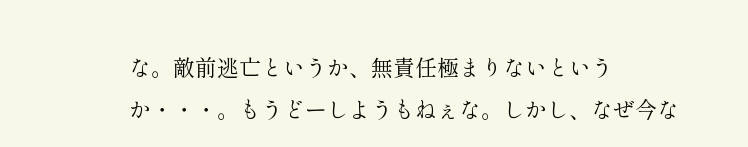な。敵前逃亡というか、無責任極まりないというか・・・。もうどーしようもねぇな。しかし、なぜ今な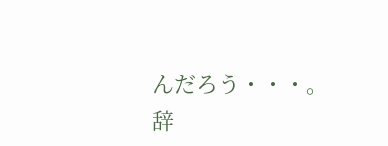んだろう・・・。辞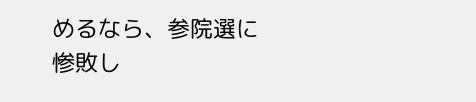めるなら、参院選に惨敗し